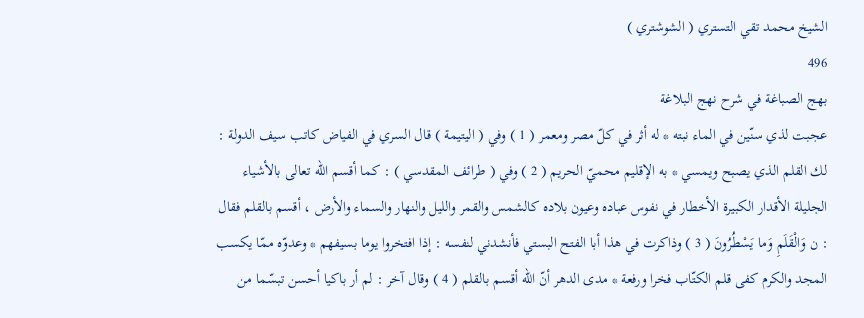الشيخ محمد تقي التستري ( الشوشتري )
496
بهج الصباغة في شرح نهج البلاغة
عجبت لذي سنّين في الماء نبته * له أثر في كلّ مصر ومعمر ( 1 ) وفي ( اليتيمة ) قال السري في الفياض كاتب سيف الدولة : لك القلم الذي يصبح ويمسي * به الإقليم محميّ الحريم ( 2 ) وفي ( طرائف المقدسي ) : كما أقسم اللّه تعالى بالأشياء الجليلة الأقدار الكبيرة الأخطار في نفوس عباده وعيون بلاده كالشمس والقمر والليل والنهار والسماء والأرض ، أقسم بالقلم فقال : ن وَالْقَلَمِ وَما يَسْطُرُونَ ( 3 ) وذاكرت في هذا أبا الفتح البستي فأنشدني لنفسه : إذا افتخروا يوما بسيفهم * وعدوّه ممّا يكسب المجد والكرم كفى قلم الكتّاب فخرا ورفعة * مدى الدهر أنّ اللّه أقسم بالقلم ( 4 ) وقال آخر : لم أر باكيا أحسن تبسّما من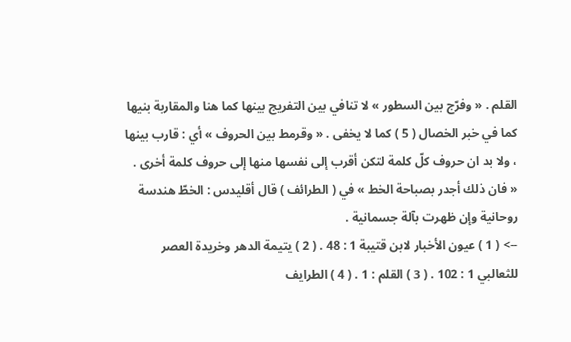القلم . « وفرّج بين السطور » لا تنافي بين التفريج بينها كما هنا والمقاربة بنيها كما في خبر الخصال ( 5 ) كما لا يخفى . « وقرمط بين الحروف » أي : قارب بينها ، ولا بد ان حروف كلّ كلمة لتكن أقرب إلى نفسها منها إلى حروف كلمة أخرى . « فان ذلك أجدر بصباحة الخط » في ( الطرائف ) قال أقليدس : الخطّ هندسة روحانية وإن ظهرت بآلة جسمانية .
--> ( 1 ) عيون الأخبار لابن قتيبة 1 : 48 . ( 2 ) يتيمة الدهر وخريدة العصر للثعالبي 1 : 102 . ( 3 ) القلم : 1 . ( 4 ) الطرايف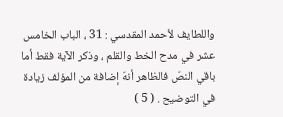واللطايف لأحمد المقدسي : 31 ، الباب الخامس عشر في مدح الخط والقلم ، وذكر الآية فقط أما باقي النصّ فالظاهر أنهّ إضافة من المؤلف زيادة في التوضيح . ( 5 )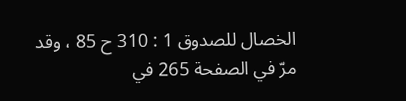الخصال للصدوق 1 : 310 ح 85 ، وقد مرّ في الصفحة 265 في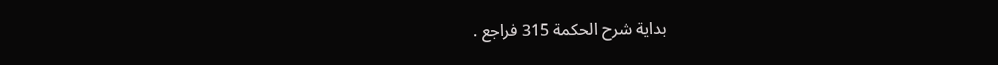بداية شرح الحكمة 315 فراجع .